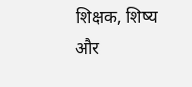शिक्षक, शिष्य और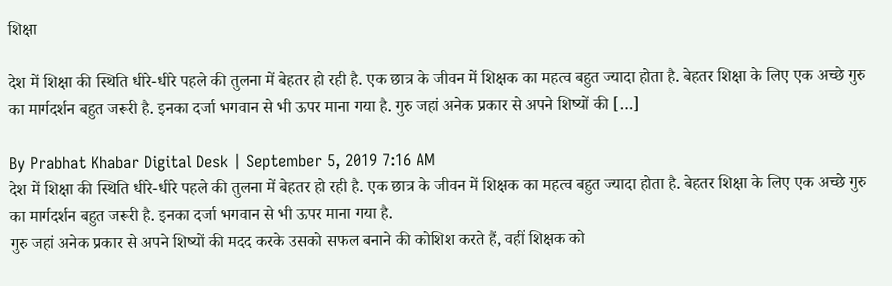शिक्षा

देश में शिक्षा की स्थिति धीरे-धीरे पहले की तुलना में बेहतर हो रही है. एक छात्र के जीवन में शिक्षक का महत्व बहुत ज्यादा होता है. बेहतर शिक्षा के लिए एक अच्छे गुरु का मार्गदर्शन बहुत जरूरी है. इनका दर्जा भगवान से भी ऊपर माना गया है. गुरु जहां अनेक प्रकार से अपने शिष्यों की […]

By Prabhat Khabar Digital Desk | September 5, 2019 7:16 AM
देश में शिक्षा की स्थिति धीरे-धीरे पहले की तुलना में बेहतर हो रही है. एक छात्र के जीवन में शिक्षक का महत्व बहुत ज्यादा होता है. बेहतर शिक्षा के लिए एक अच्छे गुरु का मार्गदर्शन बहुत जरूरी है. इनका दर्जा भगवान से भी ऊपर माना गया है.
गुरु जहां अनेक प्रकार से अपने शिष्यों की मदद करके उसको सफल बनाने की कोशिश करते हैं, वहीं शिक्षक को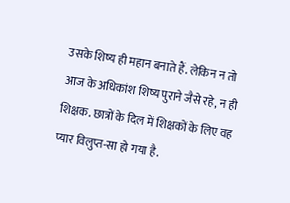उसके शिष्य ही महान बनाते हैं. लेकिन न तो आज के अधिकांश शिष्य पुराने जैसे रहे, न ही शिक्षक. छात्रों के दिल में शिक्षकों के लिए वह प्यार विलुप्त-सा हो गया है.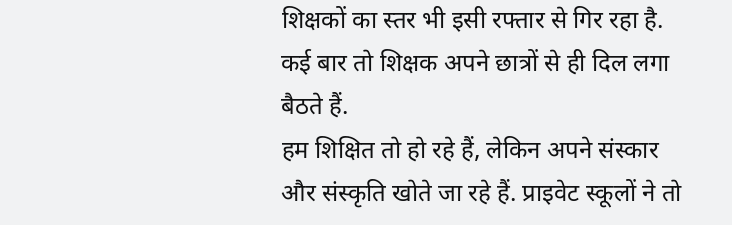शिक्षकों का स्तर भी इसी रफ्तार से गिर रहा है. कई बार तो शिक्षक अपने छात्रों से ही दिल लगा बैठते हैं.
हम शिक्षित तो हो रहे हैं, लेकिन अपने संस्कार और संस्कृति खोते जा रहे हैं. प्राइवेट स्कूलों ने तो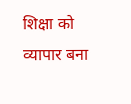शिक्षा को व्यापार बना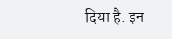दिया है. इन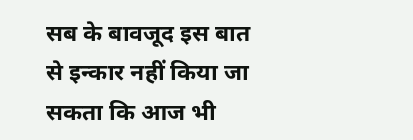सब के बावजूद इस बात से इन्कार नहीं किया जा सकता कि आज भी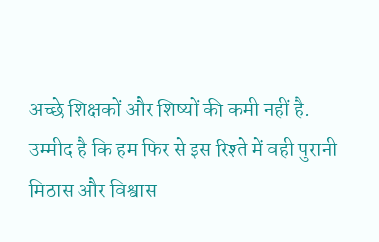अच्छे शिक्षकों और शिष्यों की कमी नहीं है. उम्मीद है कि हम फिर से इस रिश्ते में वही पुरानी मिठास और विश्वास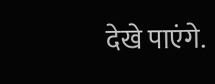देखे पाएंगे.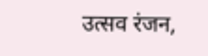उत्सव रंजन,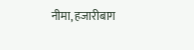नीमा, हजारीबाग